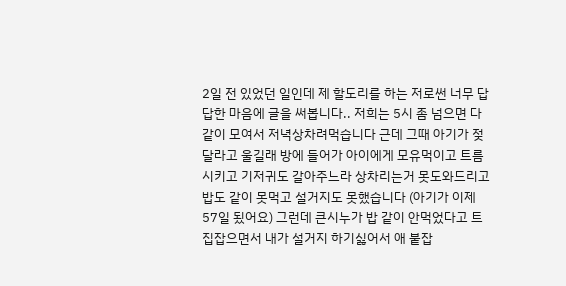2일 전 있었던 일인데 제 할도리를 하는 저로썬 너무 답답한 마음에 글을 써봅니다.. 저희는 5시 좀 넘으면 다같이 모여서 저녁상차려먹습니다 근데 그때 아기가 젖달라고 울길래 방에 들어가 아이에게 모유먹이고 트름시키고 기저귀도 갈아주느라 상차리는거 못도와드리고 밥도 같이 못먹고 설거지도 못했습니다 (아기가 이제 57일 됬어요) 그런데 큰시누가 밥 같이 안먹었다고 트집잡으면서 내가 설거지 하기싫어서 애 붙잡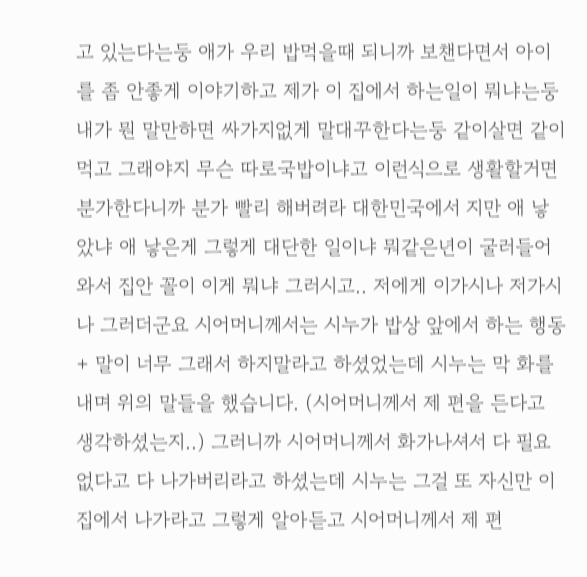고 있는다는둥 애가 우리 밥먹을때 되니까 보챈다면서 아이를 좀 안좋게 이야기하고 제가 이 집에서 하는일이 뭐냐는둥 내가 뭔 말만하면 싸가지없게 말대꾸한다는둥 같이살면 같이먹고 그래야지 무슨 따로국밥이냐고 이런식으로 생활할거면 분가한다니까 분가 빨리 해버려라 대한민국에서 지만 애 낳았냐 애 낳은게 그렇게 대단한 일이냐 뭐같은년이 굴러들어와서 집안 꼴이 이게 뭐냐 그러시고.. 저에게 이가시나 저가시나 그러더군요 시어머니께서는 시누가 밥상 앞에서 하는 행동 + 말이 너무 그래서 하지말라고 하셨었는데 시누는 막 화를 내며 위의 말들을 했습니다. (시어머니께서 제 편을 든다고 생각하셨는지..) 그러니까 시어머니께서 화가나셔서 다 필요 없다고 다 나가버리라고 하셨는데 시누는 그걸 또 자신만 이 집에서 나가라고 그렇게 알아듣고 시어머니께서 제 편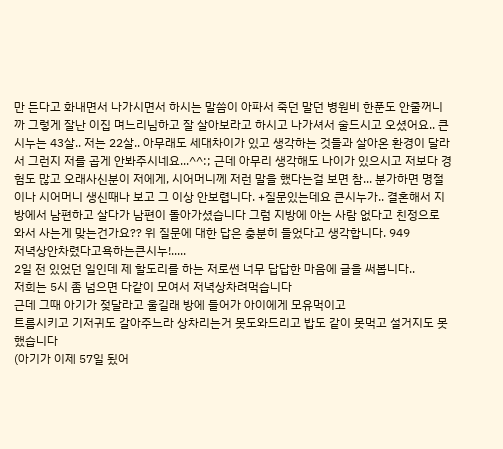만 든다고 화내면서 나가시면서 하시는 말씀이 아파서 죽던 말던 병원비 한푼도 안줄꺼니까 그렇게 잘난 이집 며느리님하고 잘 살아보라고 하시고 나가셔서 술드시고 오셨어요.. 큰시누는 43살.. 저는 22살.. 아무래도 세대차이가 있고 생각하는 것들과 살아온 환경이 달라서 그런지 저를 곱게 안봐주시네요...^^:; 근데 아무리 생각해도 나이가 있으시고 저보다 경험도 많고 오래사신분이 저에게, 시어머니께 저런 말을 했다는걸 보면 참... 분가하면 명절이나 시어머니 생신때나 보고 그 이상 안보렵니다. +질문있는데요 큰시누가.. 결혼해서 지방에서 남편하고 살다가 남편이 돌아가셨습니다 그럼 지방에 아는 사람 없다고 친정으로 와서 사는게 맞는건가요?? 위 질문에 대한 답은 충분히 들었다고 생각합니다. 949
저녁상안차렸다고욕하는큰시누!.....
2일 전 있었던 일인데 제 할도리를 하는 저로썬 너무 답답한 마음에 글을 써봅니다..
저희는 5시 좀 넘으면 다같이 모여서 저녁상차려먹습니다
근데 그때 아기가 젖달라고 울길래 방에 들어가 아이에게 모유먹이고
트름시키고 기저귀도 갈아주느라 상차리는거 못도와드리고 밥도 같이 못먹고 설거지도 못했습니다
(아기가 이제 57일 됬어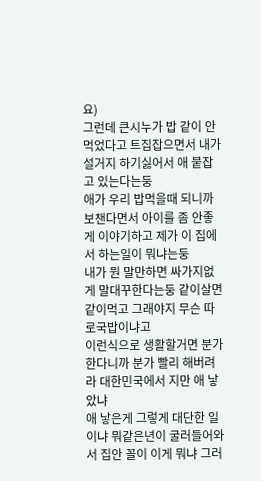요)
그런데 큰시누가 밥 같이 안먹었다고 트집잡으면서 내가 설거지 하기싫어서 애 붙잡고 있는다는둥
애가 우리 밥먹을때 되니까 보챈다면서 아이를 좀 안좋게 이야기하고 제가 이 집에서 하는일이 뭐냐는둥
내가 뭔 말만하면 싸가지없게 말대꾸한다는둥 같이살면 같이먹고 그래야지 무슨 따로국밥이냐고
이런식으로 생활할거면 분가한다니까 분가 빨리 해버려라 대한민국에서 지만 애 낳았냐
애 낳은게 그렇게 대단한 일이냐 뭐같은년이 굴러들어와서 집안 꼴이 이게 뭐냐 그러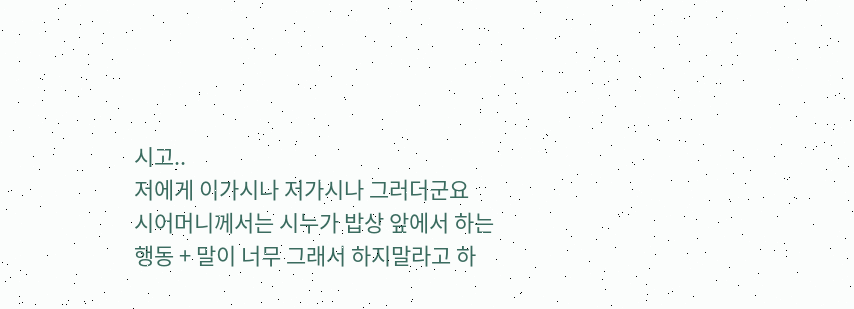시고..
저에게 이가시나 저가시나 그러더군요
시어머니께서는 시누가 밥상 앞에서 하는 행동 + 말이 너무 그래서 하지말라고 하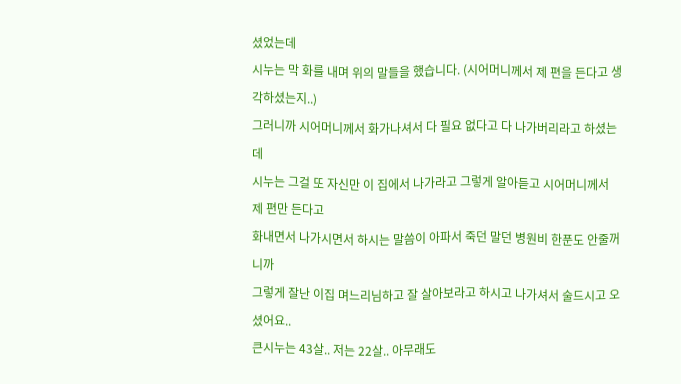셨었는데
시누는 막 화를 내며 위의 말들을 했습니다. (시어머니께서 제 편을 든다고 생각하셨는지..)
그러니까 시어머니께서 화가나셔서 다 필요 없다고 다 나가버리라고 하셨는데
시누는 그걸 또 자신만 이 집에서 나가라고 그렇게 알아듣고 시어머니께서 제 편만 든다고
화내면서 나가시면서 하시는 말씀이 아파서 죽던 말던 병원비 한푼도 안줄꺼니까
그렇게 잘난 이집 며느리님하고 잘 살아보라고 하시고 나가셔서 술드시고 오셨어요..
큰시누는 43살.. 저는 22살.. 아무래도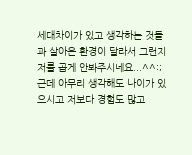세대차이가 있고 생각하는 것들과 살아온 환경이 달라서 그런지
저를 곱게 안봐주시네요...^^:;
근데 아무리 생각해도 나이가 있으시고 저보다 경험도 많고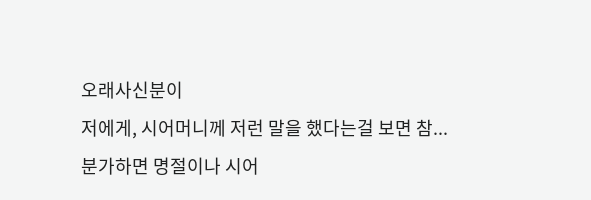오래사신분이
저에게, 시어머니께 저런 말을 했다는걸 보면 참...
분가하면 명절이나 시어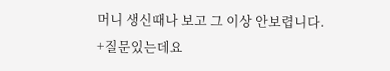머니 생신때나 보고 그 이상 안보렵니다.
+질문있는데요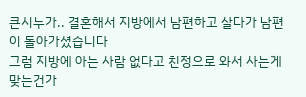큰시누가.. 결혼해서 지방에서 남편하고 살다가 남편이 돌아가셨습니다
그럼 지방에 아는 사람 없다고 친정으로 와서 사는게 맞는건가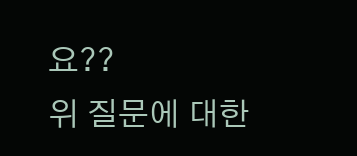요??
위 질문에 대한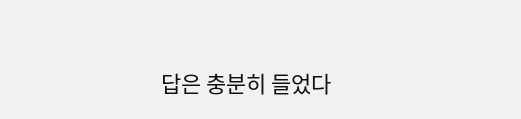답은 충분히 들었다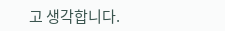고 생각합니다.